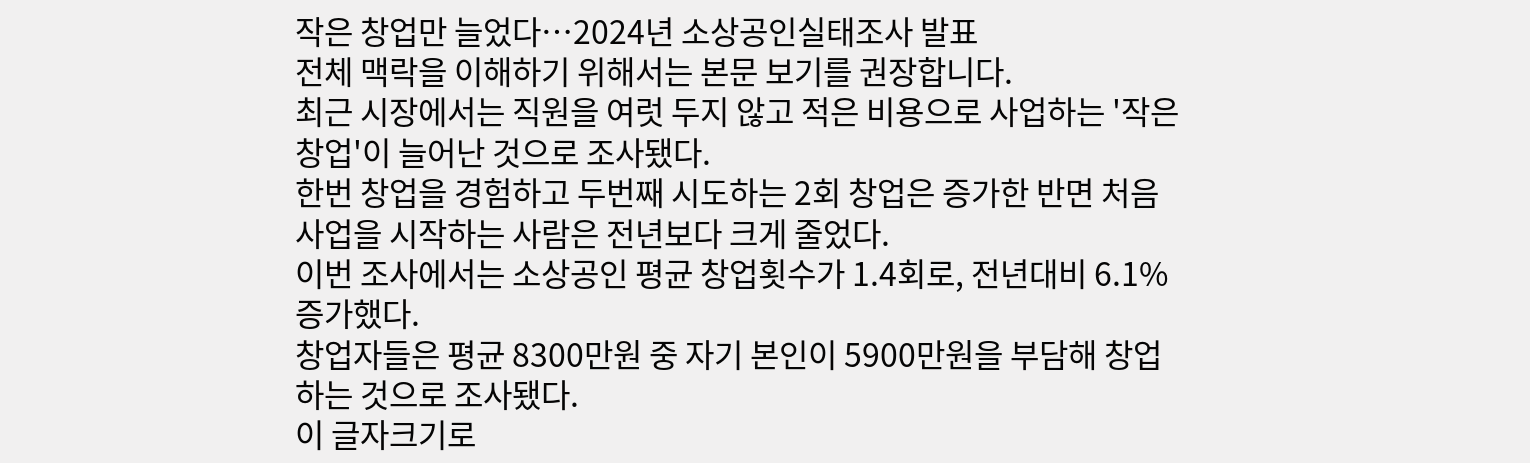작은 창업만 늘었다…2024년 소상공인실태조사 발표
전체 맥락을 이해하기 위해서는 본문 보기를 권장합니다.
최근 시장에서는 직원을 여럿 두지 않고 적은 비용으로 사업하는 '작은 창업'이 늘어난 것으로 조사됐다.
한번 창업을 경험하고 두번째 시도하는 2회 창업은 증가한 반면 처음 사업을 시작하는 사람은 전년보다 크게 줄었다.
이번 조사에서는 소상공인 평균 창업횟수가 1.4회로, 전년대비 6.1% 증가했다.
창업자들은 평균 8300만원 중 자기 본인이 5900만원을 부담해 창업하는 것으로 조사됐다.
이 글자크기로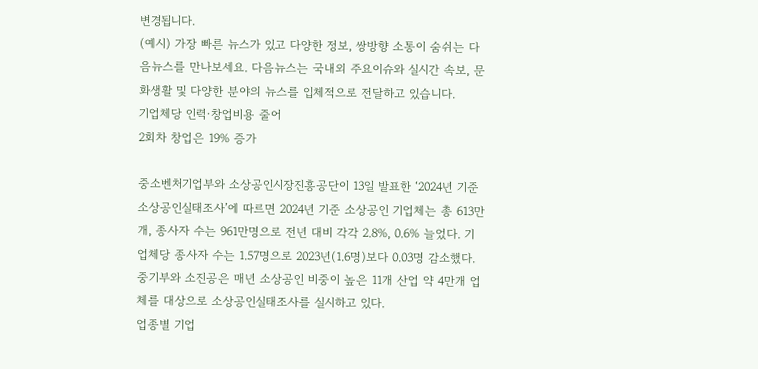변경됩니다.
(예시) 가장 빠른 뉴스가 있고 다양한 정보, 쌍방향 소통이 숨쉬는 다음뉴스를 만나보세요. 다음뉴스는 국내외 주요이슈와 실시간 속보, 문화생활 및 다양한 분야의 뉴스를 입체적으로 전달하고 있습니다.
기업체당 인력·창업비용 줄어
2회차 창업은 19% 증가

중소벤처기업부와 소상공인시장진흥공단이 13일 발표한 ‘2024년 기준 소상공인실태조사’에 따르면 2024년 기준 소상공인 기업체는 총 613만개, 종사자 수는 961만명으로 전년 대비 각각 2.8%, 0.6% 늘었다. 기업체당 종사자 수는 1.57명으로 2023년(1.6명)보다 0.03명 감소했다.
중기부와 소진공은 매년 소상공인 비중이 높은 11개 산업 약 4만개 업체를 대상으로 소상공인실태조사를 실시하고 있다.
업종별 기업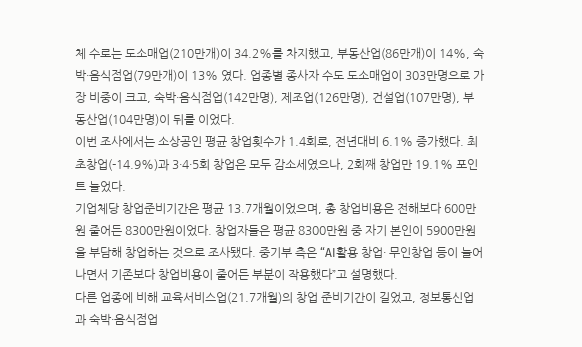체 수로는 도소매업(210만개)이 34.2%를 차지했고, 부동산업(86만개)이 14%, 숙박·음식점업(79만개)이 13% 였다. 업종별 종사자 수도 도소매업이 303만명으로 가장 비중이 크고, 숙박·음식점업(142만명), 제조업(126만명), 건설업(107만명), 부동산업(104만명)이 뒤를 이었다.
이번 조사에서는 소상공인 평균 창업횟수가 1.4회로, 전년대비 6.1% 증가했다. 최초창업(-14.9%)과 3·4·5회 창업은 모두 감소세였으나, 2회째 창업만 19.1% 포인트 늘었다.
기업체당 창업준비기간은 평균 13.7개월이었으며, 총 창업비용은 전해보다 600만원 줄어든 8300만원이었다. 창업자들은 평균 8300만원 중 자기 본인이 5900만원을 부담해 창업하는 것으로 조사됐다. 중기부 측은 “AI활용 창업· 무인창업 등이 늘어나면서 기존보다 창업비용이 줄어든 부분이 작용했다”고 설명했다.
다른 업종에 비해 교육서비스업(21.7개월)의 창업 준비기간이 길었고, 정보통신업과 숙박·음식점업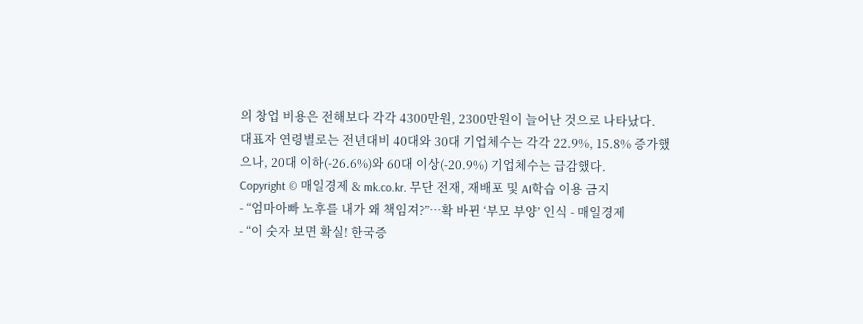의 창업 비용은 전해보다 각각 4300만원, 2300만원이 늘어난 것으로 나타났다.
대표자 연령별로는 전년대비 40대와 30대 기업체수는 각각 22.9%, 15.8% 증가했으나, 20대 이하(-26.6%)와 60대 이상(-20.9%) 기업체수는 급감했다.
Copyright © 매일경제 & mk.co.kr. 무단 전재, 재배포 및 AI학습 이용 금지
- “엄마아빠 노후를 내가 왜 책임져?”…확 바뀐 ‘부모 부양’ 인식 - 매일경제
- “이 숫자 보면 확실! 한국증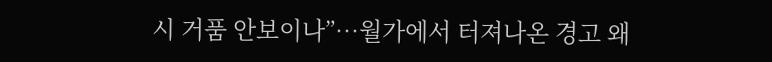시 거품 안보이나”…월가에서 터져나온 경고 왜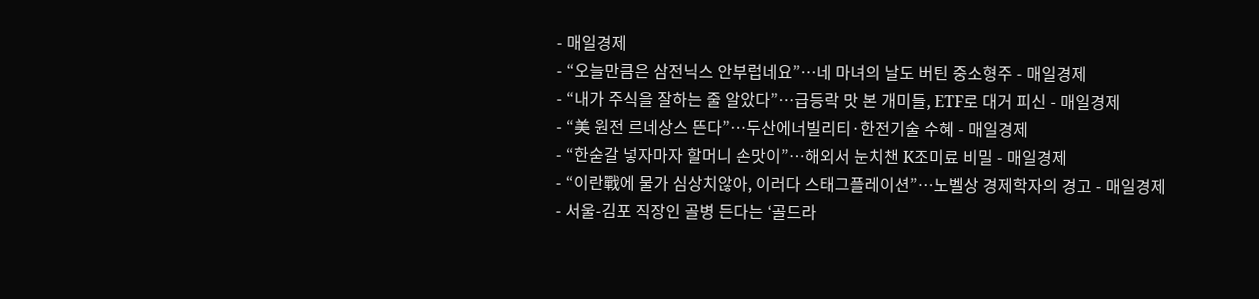- 매일경제
- “오늘만큼은 삼전닉스 안부럽네요”…네 마녀의 날도 버틴 중소형주 - 매일경제
- “내가 주식을 잘하는 줄 알았다”…급등락 맛 본 개미들, ETF로 대거 피신 - 매일경제
- “美 원전 르네상스 뜬다”…두산에너빌리티·한전기술 수혜 - 매일경제
- “한숟갈 넣자마자 할머니 손맛이”…해외서 눈치챈 K조미료 비밀 - 매일경제
- “이란戰에 물가 심상치않아, 이러다 스태그플레이션”…노벨상 경제학자의 경고 - 매일경제
- 서울-김포 직장인 골병 든다는 ‘골드라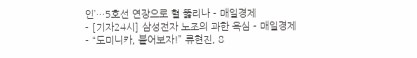인’…5호선 연장으로 혈 뚫리나 - 매일경제
- [기자24시] 삼성전자 노조의 과한 욕심 - 매일경제
- “도미니카, 붙어보자!” 류현진, 8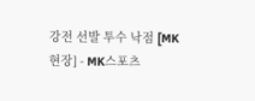강전 선발 투수 낙점 [MK현장] - MK스포츠